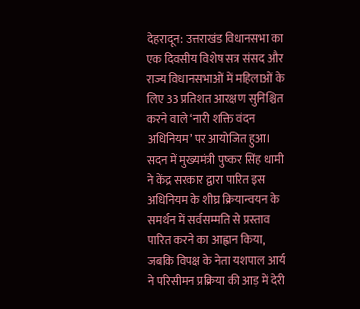देहरादून: उत्तराखंड विधानसभा का एक दिवसीय विशेष सत्र संसद और राज्य विधानसभाओं में महिलाओं के लिए 33 प्रतिशत आरक्षण सुनिश्चित करने वाले ‘नारी शक्ति वंदन अधिनियम’ पर आयोजित हुआ। सदन में मुख्यमंत्री पुष्कर सिंह धामी ने केंद्र सरकार द्वारा पारित इस अधिनियम के शीघ्र क्रियान्वयन के समर्थन में सर्वसम्मति से प्रस्ताव पारित करने का आह्वान किया, जबकि विपक्ष के नेता यशपाल आर्य ने परिसीमन प्रक्रिया की आड़ में देरी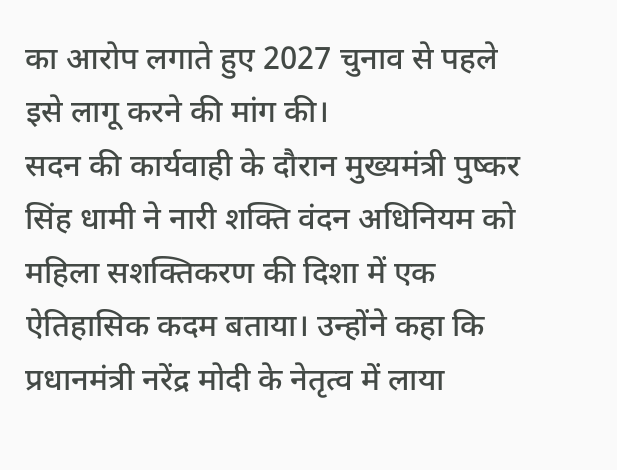का आरोप लगाते हुए 2027 चुनाव से पहले इसे लागू करने की मांग की।
सदन की कार्यवाही के दौरान मुख्यमंत्री पुष्कर सिंह धामी ने नारी शक्ति वंदन अधिनियम को महिला सशक्तिकरण की दिशा में एक ऐतिहासिक कदम बताया। उन्होंने कहा कि प्रधानमंत्री नरेंद्र मोदी के नेतृत्व में लाया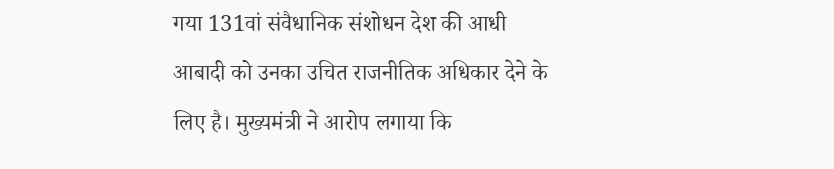गया 131वां संवैधानिक संशोधन देश की आधी आबादी को उनका उचित राजनीतिक अधिकार देने के लिए है। मुख्यमंत्री ने आरोप लगाया कि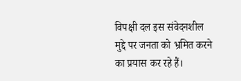विपक्षी दल इस संवेदनशील मुद्दे पर जनता को भ्रमित करने का प्रयास कर रहे हैं।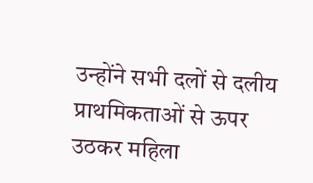उन्होंने सभी दलों से दलीय प्राथमिकताओं से ऊपर उठकर महिला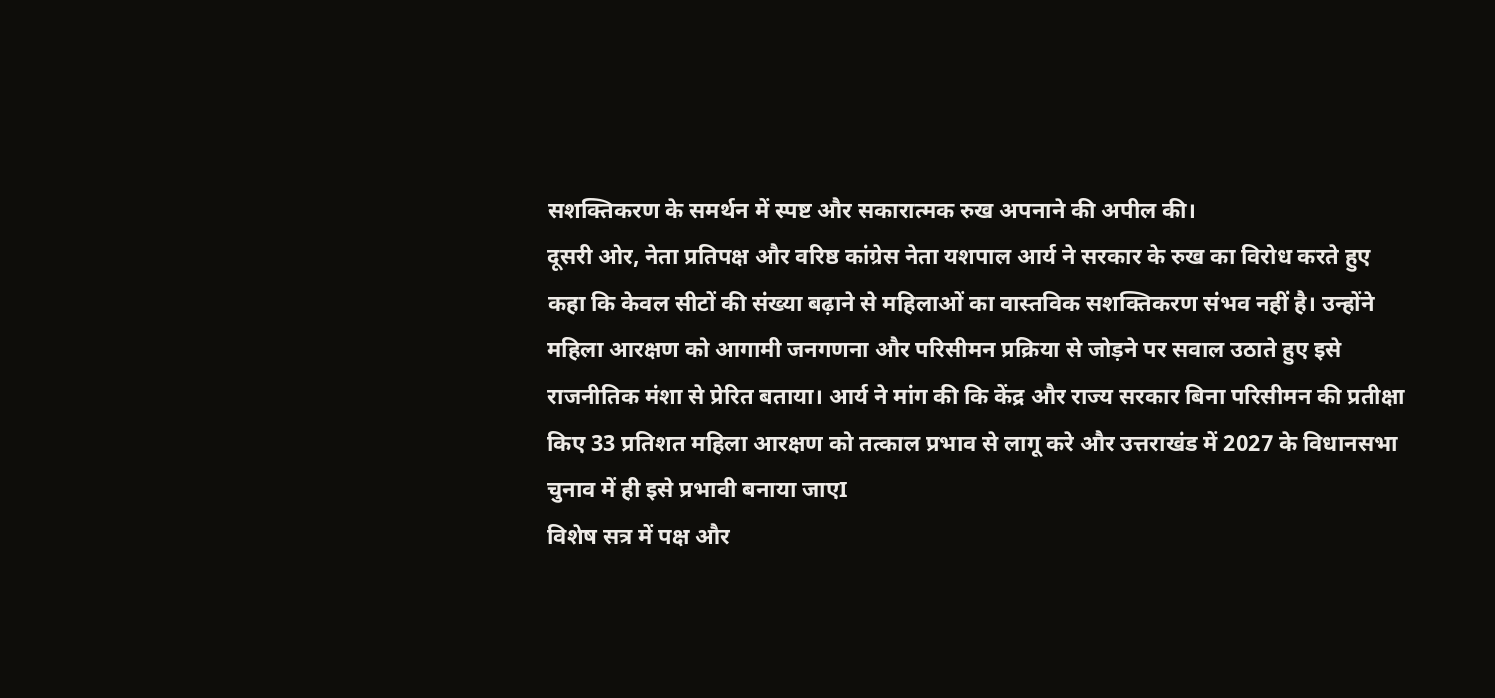सशक्तिकरण के समर्थन में स्पष्ट और सकारात्मक रुख अपनाने की अपील की।
दूसरी ओर, नेता प्रतिपक्ष और वरिष्ठ कांग्रेस नेता यशपाल आर्य ने सरकार के रुख का विरोध करते हुए कहा कि केवल सीटों की संख्या बढ़ाने से महिलाओं का वास्तविक सशक्तिकरण संभव नहीं है। उन्होंने महिला आरक्षण को आगामी जनगणना और परिसीमन प्रक्रिया से जोड़ने पर सवाल उठाते हुए इसे राजनीतिक मंशा से प्रेरित बताया। आर्य ने मांग की कि केंद्र और राज्य सरकार बिना परिसीमन की प्रतीक्षा किए 33 प्रतिशत महिला आरक्षण को तत्काल प्रभाव से लागू करे और उत्तराखंड में 2027 के विधानसभा चुनाव में ही इसे प्रभावी बनाया जाएI
विशेष सत्र में पक्ष और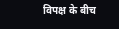विपक्ष के बीच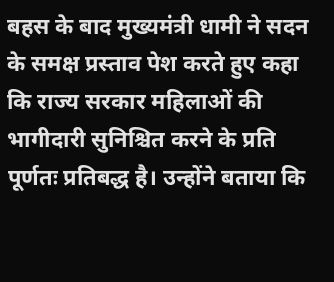बहस के बाद मुख्यमंत्री धामी ने सदन के समक्ष प्रस्ताव पेश करते हुए कहा कि राज्य सरकार महिलाओं की भागीदारी सुनिश्चित करने के प्रति पूर्णतः प्रतिबद्ध है। उन्होंने बताया कि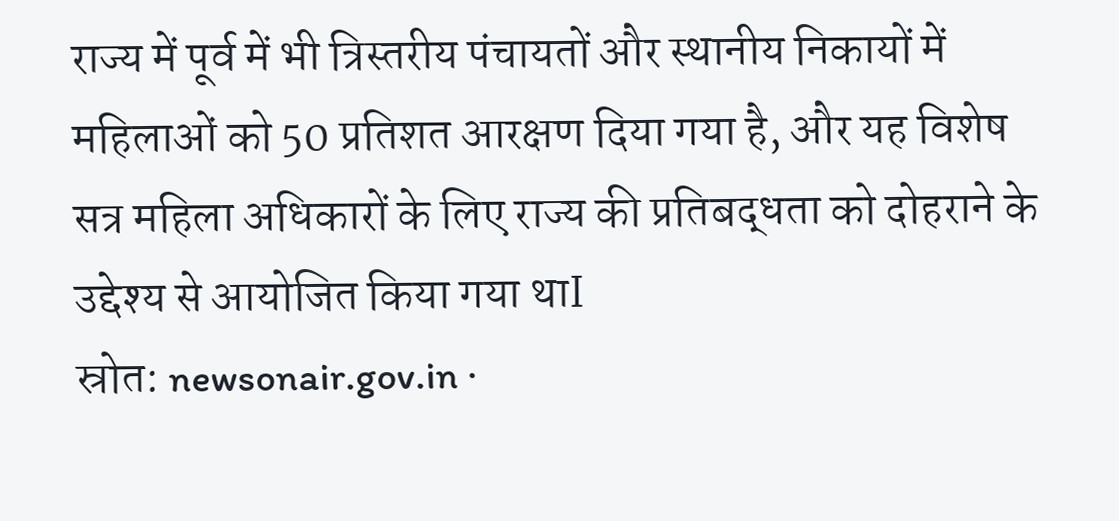राज्य में पूर्व में भी त्रिस्तरीय पंचायतों और स्थानीय निकायों में महिलाओं को 50 प्रतिशत आरक्षण दिया गया है, और यह विशेष सत्र महिला अधिकारों के लिए राज्य की प्रतिबद्धता को दोहराने के उद्देश्य से आयोजित किया गया थाI
स्रोत: newsonair.gov.in ·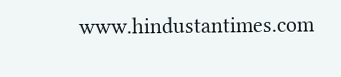www.hindustantimes.com